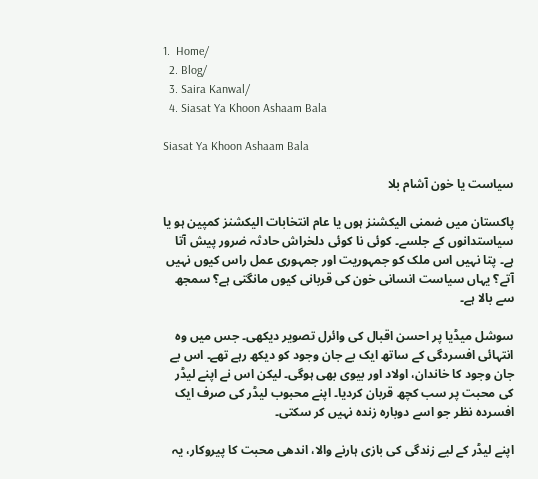1.  Home/
  2. Blog/
  3. Saira Kanwal/
  4. Siasat Ya Khoon Ashaam Bala

Siasat Ya Khoon Ashaam Bala

سیاست یا خون آشام بلا

پاکستان میں ضمنی الیکشنز ہوں یا عام انتخابات الیکشنز کمپین ہو یا سیاستدانوں کے جلسے۔ کوئی نا کوئی دلخراش حادثہ ضرور پیش آتا ہے۔ پتا نہیں اس ملک کو جمہوریت اور جمہوری عمل راس کیوں نہیں آتے؟ یہاں سیاست انسانی خون کی قربانی کیوں مانگتی ہے؟ سمجھ سے بالا ہے۔

سوشل میڈیا پر احسن اقبال کی وائرل تصویر دیکھی۔ جس میں وہ انتہائی افسردگی کے ساتھ ایک بے جان وجود کو دیکھ رہے تھے۔ اس بے جان وجود کا خاندان، اولاد اور بیوی بھی ہوگی۔ لیکن اس نے اپنے لیڈر کی محبت پر سب کچھ قربان کردیا۔ اپنے محبوب لیڈر کی صرف ایک افسردہ نظر جو اسے دوبارہ زندہ نہیں کر سکتی۔

اپنے لیڈر کے لیے زندگی کی بازی ہارنے والا، اندھی محبت کا پیروکار، یہ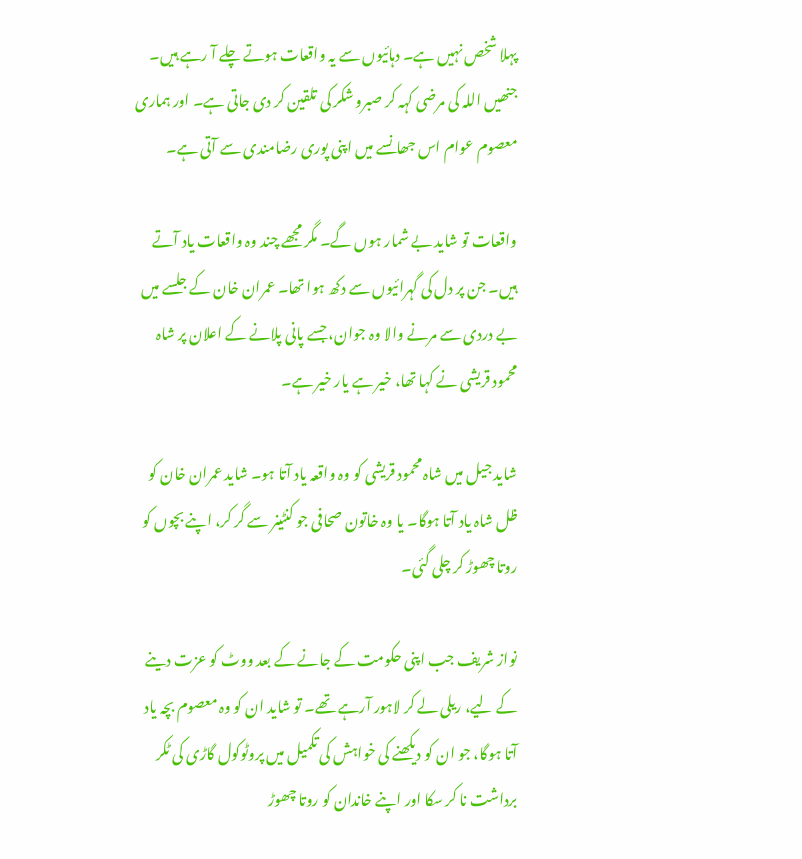پہلا شخص نہیں ہے۔ دہائیوں سے یہ واقعات ہوتے چلے آ رہے ہیں۔ جنھیں اللہ کی مرضی کہہ کر صبرو شکر کی تلقین کر دی جاتی ہے۔ اور ہماری معصوم عوام اس جھانسے میں اپنی پوری رضامندی سے آتی ہے۔

واقعات تو شاید بے شمار ہوں گے۔ مگر مجھے چند وہ واقعات یاد آتے ہیں۔ جن پر دل کی گہرائیوں سے دکھ ہوا تھا۔ عمران خان کے جلسے میں بے دردی سے مرنے والا وہ جوان، جسے پانی پلانے کے اعلان پر شاہ محمود قریشی نے کہا تھا، خیر ہے یار خیر ہے۔

شاید جیل میں شاہ محمود قریشی کو وہ واقعہ یاد آتا ہو۔ شاید عمران خان کو ظل شاہ یاد آتا ہوگا۔ یا وہ خاتون صحافی جو کنٹینر سے گر کر، اپنے بچوں کو روتا چھوڑ کر چلی گئی۔

نواز شریف جب اپنی حکومت کے جانے کے بعد ووٹ کو عزت دینے کے لیے، ریلی لے کر لاہور آرہے تھے۔ تو شاید ان کو وہ معصوم بچہ یاد آتا ہوگا، جو ان کو دیکھنے کی خواہش کی تکمیل میں پروٹوکول گاڑی کی ٹکر برداشت نا کر سکا اور اپنے خاندان کو روتا چھوڑ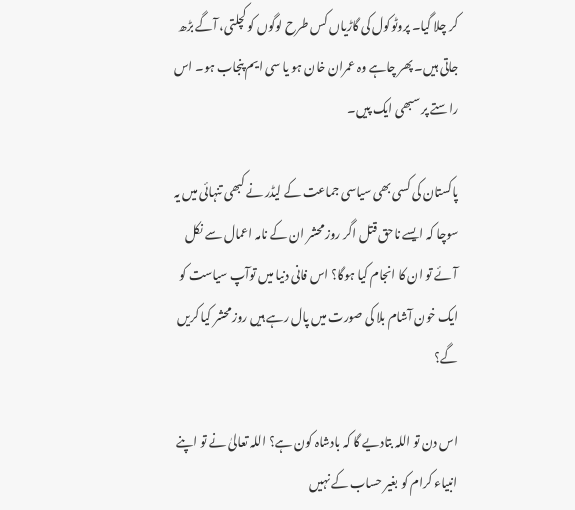کر چلا گیا۔ پروٹوکول کی گاڑیاں کس طرح لوگوں کو کچلتی، آگے بڑھ جاتی ہیں۔ پھر چاہے وہ عمران خان ہو یا سی ایم پنجاب ہو۔ اس راستے پر سبھی ایک پیں۔

پاکستان کی کسی بھی سیاسی جماعت کے لیڈر نے کبھی تنہائی میں یہ سوچا کہ ایسے ناحق قتل اگر روز محشر ان کے نامہ اعمال سے نکل آئے تو ان کا انجام کیا ہوگا؟ اس فانی دنیا میں توآپ سیاست کو ایک خون آشام بلا کی صورت میں پال رہے ہیں روز محشر کیا کریں گے؟

اس دن تو اللہ بتادیے گا کہ بادشاہ کون ہے؟ اللہ تعالیٰ نے تو اپنے انبیاء کرام کو بغیر حساب کے نہیں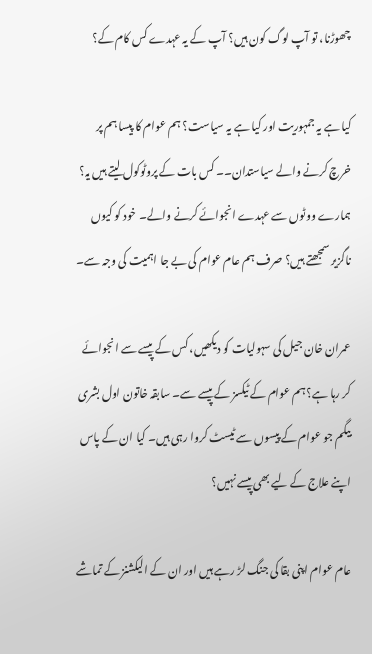چھوڑنا، تو آپ لوگ کون ہیں؟ آپ کے یہ عہدے کس کام کے؟

کیا ہے یہ جمہوریت اور کیا ہے یہ سیاست؟ ہم عوام کا پیسا ہم پر خرچ کرنے والے سیاستدان۔۔ کس بات کے پروٹوکول لیتے ہیں یہ؟ ہمارے ووٹوں سے عہدے انجوائے کرنے والے۔ خود کو کیوں ناگزیر سمجھتے ہیں؟ صرف ہم عام عوام کی بے جا اہمیت کی وجہ سے۔

عمران خان جیل کی سہولیات کو دیکھیں، کس کے پیسے سے انجوائے کر رہا ہے؟ ہم عوام کے ٹیکسز کے پیسے سے۔ سابقہ خاتون اول بشری بیگم جو عوام کے پیسوں سے ٹیسٹ کروا رہی ہیں۔ کیا ان کے پاس اپنے علاج کے لیے بھی پیسے نہیں؟

عام عوام اپنی بقا کی جنگ لڑ رہے ہیں اور ان کے الیکشنز کے تماشے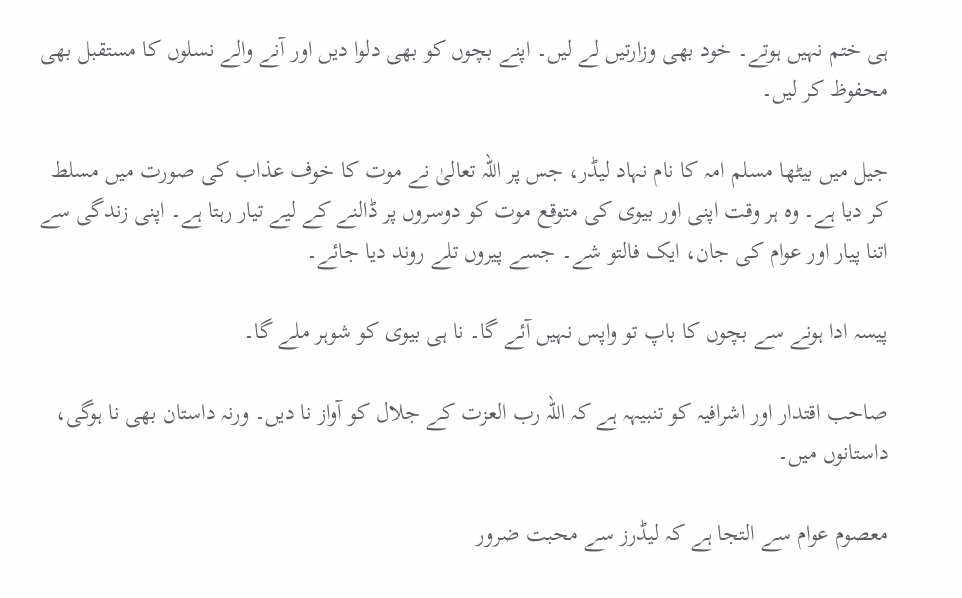ہی ختم نہیں ہوتے۔ خود بھی وزارتیں لے لیں۔ اپنے بچوں کو بھی دلوا دیں اور آنے والے نسلوں کا مستقبل بھی محفوظ کر لیں۔

جیل میں بیٹھا مسلم امہ کا نام نہاد لیڈر، جس پر اللہ تعالیٰ نے موت کا خوف عذاب کی صورت میں مسلط کر دیا ہے۔ وہ ہر وقت اپنی اور بیوی کی متوقع موت کو دوسروں پر ڈالنے کے لیے تیار رہتا ہے۔ اپنی زندگی سے اتنا پیار اور عوام کی جان، ایک فالتو شے۔ جسے پیروں تلے روند دیا جائے۔

پیسہ ادا ہونے سے بچوں کا باپ تو واپس نہیں آئے گا۔ نا ہی بیوی کو شوہر ملے گا۔

صاحب اقتدار اور اشرافیہ کو تنبیہہ ہے کہ اللہ رب العزت کے جلال کو آواز نا دیں۔ ورنہ داستان بھی نا ہوگی، داستانوں میں۔

معصوم عوام سے التجا ہے کہ لیڈرز سے محبت ضرور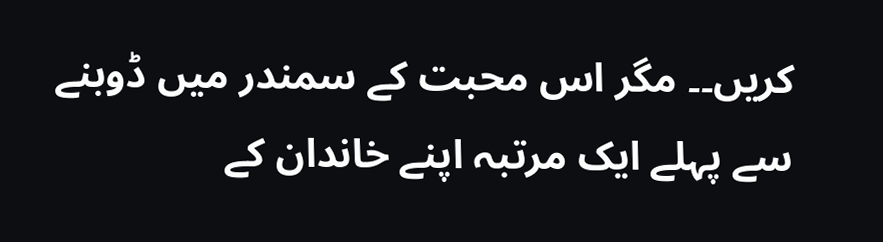کریں۔۔ مگر اس محبت کے سمندر میں ڈوبنے سے پہلے ایک مرتبہ اپنے خاندان کے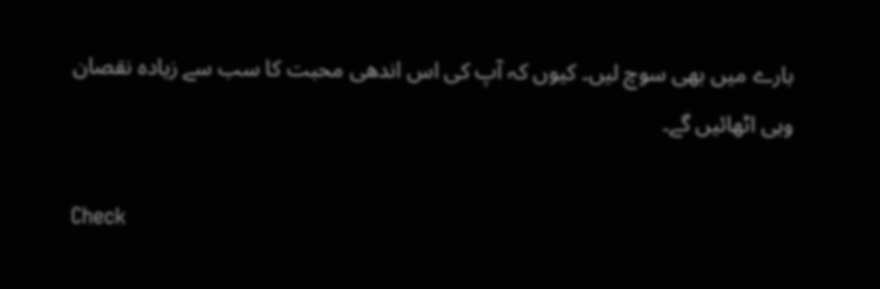بارے میں بھی سوچ لیں۔ کیوں کہ آپ کی اس اندھی محبت کا سب سے زیادہ نقصان وہی اٹھائیں گے۔

Check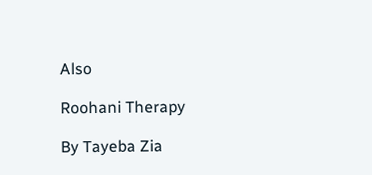Also

Roohani Therapy

By Tayeba Zia